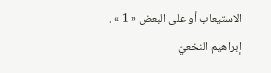الاستيعاب أو على البعض « 1 » .
إبراهيم النخعيّ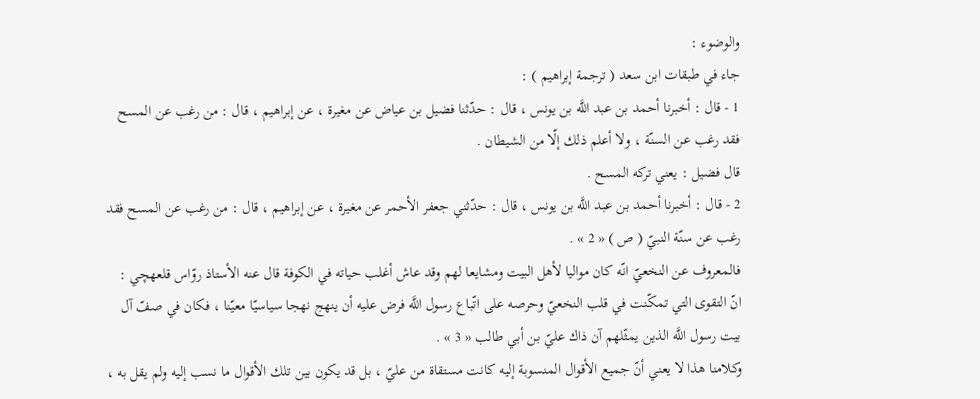والوضوء :
جاء في طبقات ابن سعد ( ترجمة إبراهيم ) :
1 - قال : أخبرنا أحمد بن عبد اللَّه بن يونس ، قال : حدّثنا فضيل بن عياض عن مغيرة ، عن إبراهيم ، قال : من رغب عن المسح فقد رغب عن السنّة ، ولا أعلم ذلك إلّا من الشيطان .
قال فضيل : يعني تركه المسح .
2 - قال : أخبرنا أحمد بن عبد اللَّه بن يونس ، قال : حدّثني جعفر الأحمر عن مغيرة ، عن إبراهيم ، قال : من رغب عن المسح فقد رغب عن سنّة النبيّ ( ص ) « 2 » .
فالمعروف عن النخعيّ انّه كان مواليا لأهل البيت ومشايعا لهم وقد عاش أغلب حياته في الكوفة قال عنه الأستاذ روّاس قلعهچي :
انّ التقوى التي تمكّنت في قلب النخعيّ وحرصه على اتّباع رسول اللَّه فرض عليه أن ينهج نهجا سياسيّا معيّنا ، فكان في صفّ آل بيت رسول اللَّه الذين يمثّلهم آن ذاك عليّ بن أبي طالب « 3 » .
وكلامنا هذا لا يعني أنّ جميع الأقوال المنسوبة إليه كانت مستقاة من عليّ ، بل قد يكون بين تلك الأقوال ما نسب إليه ولم يقل به ،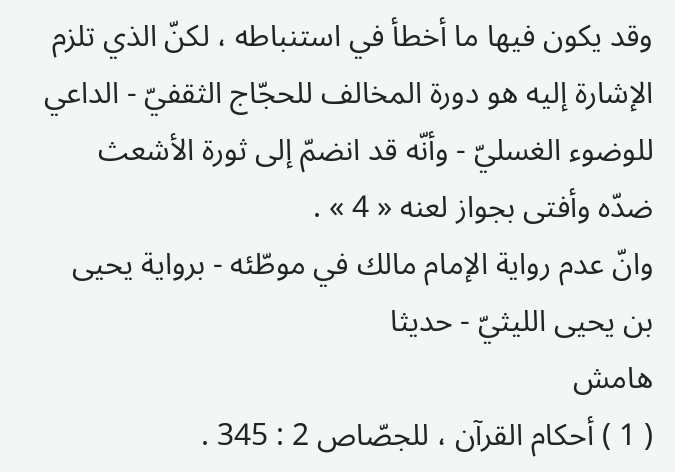وقد يكون فيها ما أخطأ في استنباطه ، لكنّ الذي تلزم الإشارة إليه هو دورة المخالف للحجّاج الثقفيّ - الداعي للوضوء الغسليّ - وأنّه قد انضمّ إلى ثورة الأشعث ضدّه وأفتى بجواز لعنه « 4 » .
وانّ عدم رواية الإمام مالك في موطّئه - برواية يحيى بن يحيى الليثيّ - حديثا
هامش
( 1 ) أحكام القرآن ، للجصّاص 2 : 345 .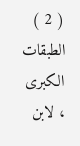( 2 ) الطبقات الكبرى ، لابن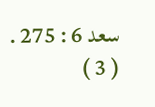سعد 6 : 275 .
( 3 )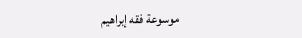موسوعة فقه إبراهيم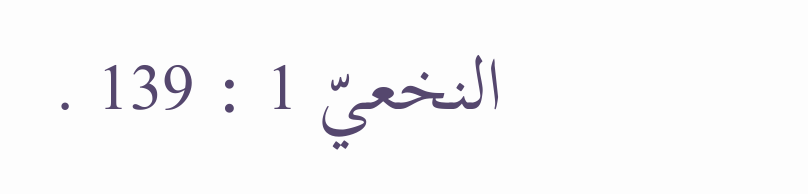النخعيّ 1 : 139 .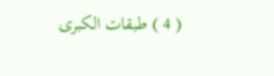( 4 ) طبقات الكبرى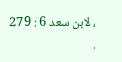، لابن سعد 6 : 279 .